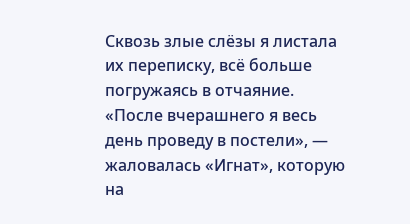Сквозь злые слёзы я листала их переписку, всё больше погружаясь в отчаяние.
«После вчерашнего я весь день проведу в постели», — жаловалась «Игнат», которую на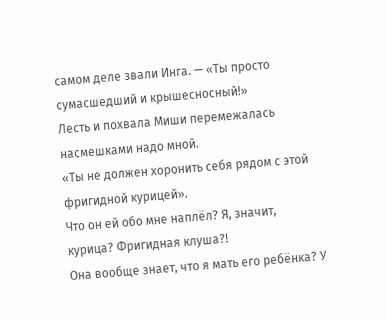самом деле звали Инга. — «Ты просто сумасшедший и крышесносный!»
Лесть и похвала Миши перемежалась насмешками надо мной.
«Ты не должен хоронить себя рядом с этой фригидной курицей».
Что он ей обо мне наплёл? Я, значит, курица? Фригидная клуша?!
Она вообще знает, что я мать его ребёнка? У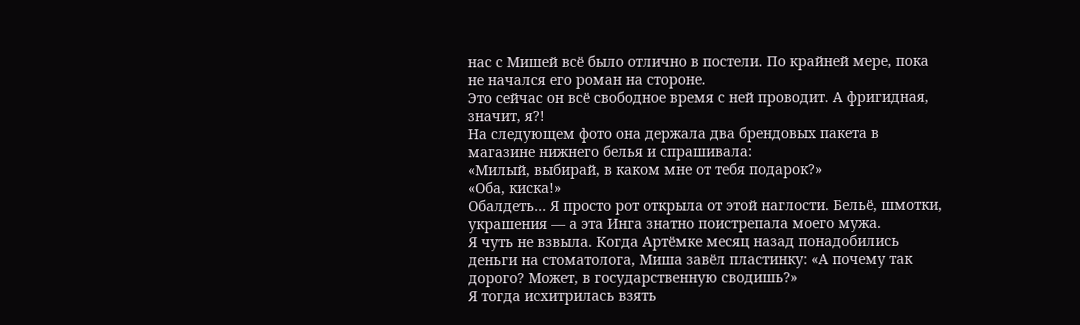нас с Мишей всё было отлично в постели. По крайней мере, пока не начался его роман на стороне.
Это сейчас он всё свободное время с ней проводит. А фригидная, значит, я?!
На следующем фото она держала два брендовых пакета в магазине нижнего белья и спрашивала:
«Милый, выбирай, в каком мне от тебя подарок?»
«Оба, киска!»
Обалдеть… Я просто рот открыла от этой наглости. Бельё, шмотки, украшения — а эта Инга знатно поистрепала моего мужа.
Я чуть не взвыла. Когда Артёмке месяц назад понадобились деньги на стоматолога, Миша завёл пластинку: «А почему так дорого? Может, в государственную сводишь?»
Я тогда исхитрилась взять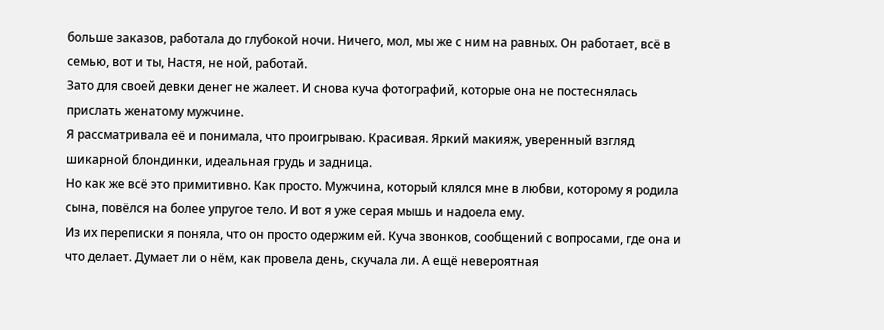больше заказов, работала до глубокой ночи. Ничего, мол, мы же с ним на равных. Он работает, всё в семью, вот и ты, Настя, не ной, работай.
Зато для своей девки денег не жалеет. И снова куча фотографий, которые она не постеснялась прислать женатому мужчине.
Я рассматривала её и понимала, что проигрываю. Красивая. Яркий макияж, уверенный взгляд шикарной блондинки, идеальная грудь и задница.
Но как же всё это примитивно. Как просто. Мужчина, который клялся мне в любви, которому я родила сына, повёлся на более упругое тело. И вот я уже серая мышь и надоела ему.
Из их переписки я поняла, что он просто одержим ей. Куча звонков, сообщений с вопросами, где она и что делает. Думает ли о нём, как провела день, скучала ли. А ещё невероятная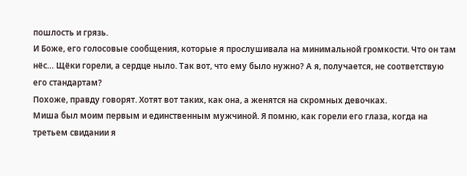пошлость и грязь.
И Боже, его голосовые сообщения, которые я прослушивала на минимальной громкости. Что он там нёс… Щёки горели, а сердце ныло. Так вот, что ему было нужно? А я, получается, не соответствую его стандартам?
Похоже, правду говорят. Хотят вот таких, как она, а женятся на скромных девочках.
Миша был моим первым и единственным мужчиной. Я помню, как горели его глаза, когда на третьем свидании я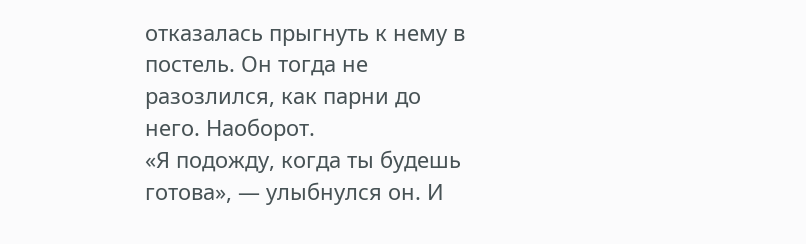отказалась прыгнуть к нему в постель. Он тогда не разозлился, как парни до него. Наоборот.
«Я подожду, когда ты будешь готова», — улыбнулся он. И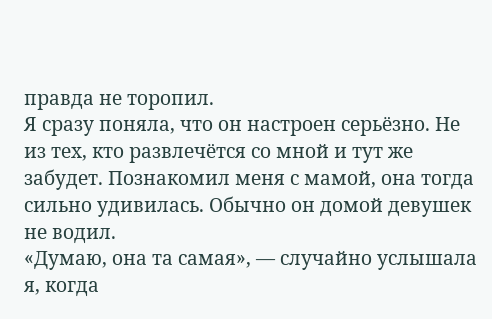правда не торопил.
Я сразу поняла, что он настроен серьёзно. Не из тех, кто развлечётся со мной и тут же забудет. Познакомил меня с мамой, она тогда сильно удивилась. Обычно он домой девушек не водил.
«Думаю, она та самая», — случайно услышала я, когда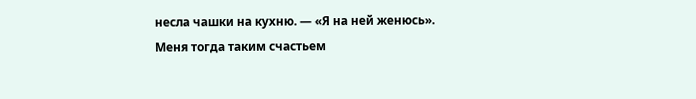несла чашки на кухню. — «Я на ней женюсь».
Меня тогда таким счастьем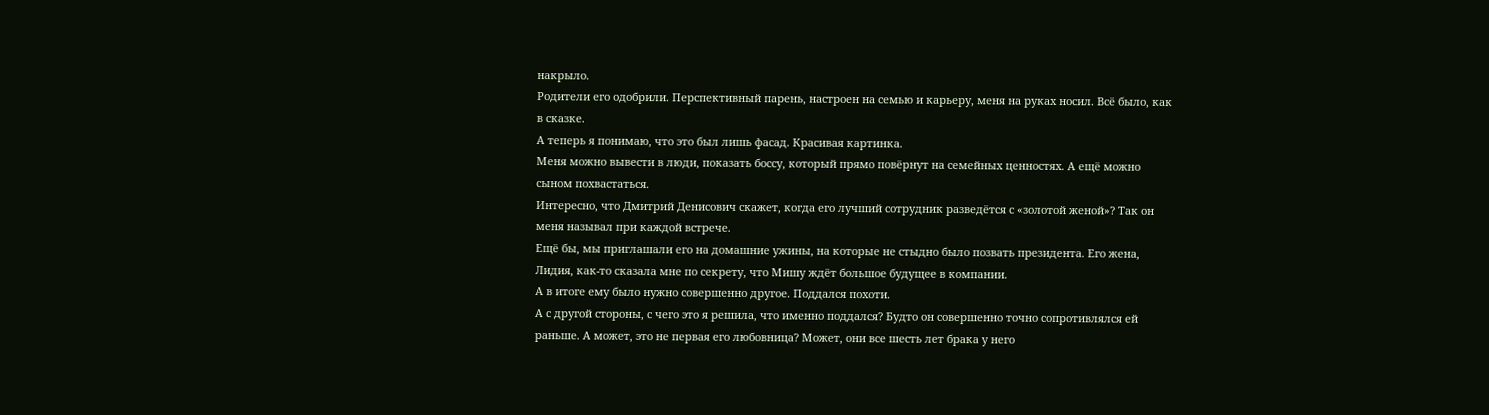накрыло.
Родители его одобрили. Перспективный парень, настроен на семью и карьеру, меня на руках носил. Всё было, как в сказке.
А теперь я понимаю, что это был лишь фасад. Красивая картинка.
Меня можно вывести в люди, показать боссу, который прямо повёрнут на семейных ценностях. А ещё можно сыном похвастаться.
Интересно, что Дмитрий Денисович скажет, когда его лучший сотрудник разведётся с «золотой женой»? Так он меня называл при каждой встрече.
Ещё бы, мы приглашали его на домашние ужины, на которые не стыдно было позвать президента. Его жена, Лидия, как-то сказала мне по секрету, что Мишу ждёт большое будущее в компании.
А в итоге ему было нужно совершенно другое. Поддался похоти.
А с другой стороны, с чего это я решила, что именно поддался? Будто он совершенно точно сопротивлялся ей раньше. А может, это не первая его любовница? Может, они все шесть лет брака у него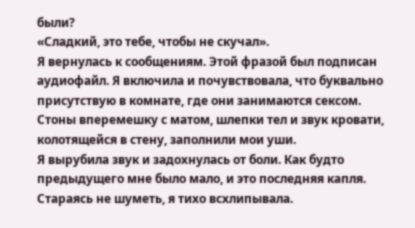были?
«Сладкий, это тебе, чтобы не скучал».
Я вернулась к сообщениям. Этой фразой был подписан аудиофайл. Я включила и почувствовала, что буквально присутствую в комнате, где они занимаются сексом. Стоны вперемешку с матом, шлепки тел и звук кровати, колотящейся в стену, заполнили мои уши.
Я вырубила звук и задохнулась от боли. Как будто предыдущего мне было мало, и это последняя капля.
Стараясь не шуметь, я тихо всхлипывала.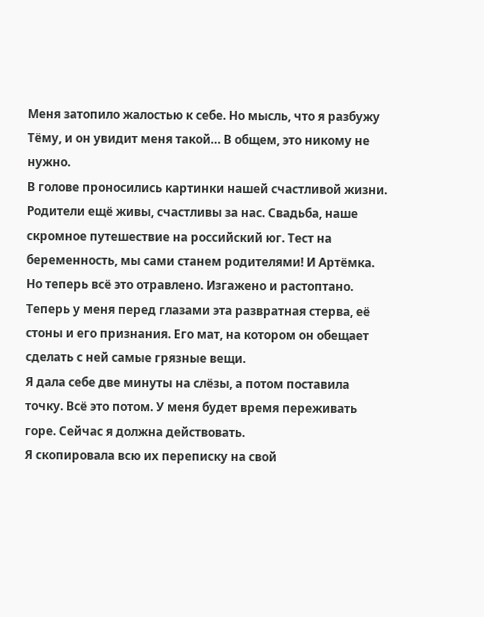Меня затопило жалостью к себе. Но мысль, что я разбужу Тёму, и он увидит меня такой… В общем, это никому не нужно.
В голове проносились картинки нашей счастливой жизни.
Родители ещё живы, счастливы за нас. Свадьба, наше скромное путешествие на российский юг. Тест на беременность, мы сами станем родителями! И Артёмка.
Но теперь всё это отравлено. Изгажено и растоптано. Теперь у меня перед глазами эта развратная стерва, её стоны и его признания. Его мат, на котором он обещает сделать с ней самые грязные вещи.
Я дала себе две минуты на слёзы, а потом поставила точку. Всё это потом. У меня будет время переживать горе. Сейчас я должна действовать.
Я скопировала всю их переписку на свой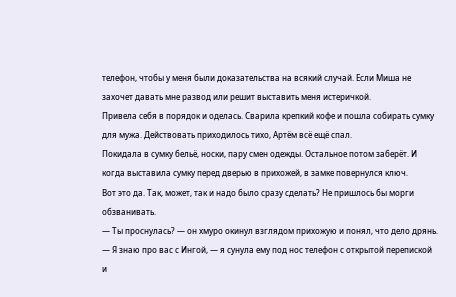телефон, чтобы у меня были доказательства на всякий случай. Если Миша не захочет давать мне развод или решит выставить меня истеричкой.
Привела себя в порядок и оделась. Сварила крепкий кофе и пошла собирать сумку для мужа. Действовать приходилось тихо, Артём всё ещё спал.
Покидала в сумку бельё, носки, пару смен одежды. Остальное потом заберёт. И когда выставила сумку перед дверью в прихожей, в замке повернулся ключ.
Вот это да. Так, может, так и надо было сразу сделать? Не пришлось бы морги обзванивать.
— Ты проснулась? — он хмуро окинул взглядом прихожую и понял, что дело дрянь.
— Я знаю про вас с Ингой, — я сунула ему под нос телефон с открытой перепиской и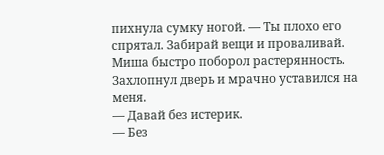пихнула сумку ногой. — Ты плохо его спрятал. Забирай вещи и проваливай.
Миша быстро поборол растерянность. Захлопнул дверь и мрачно уставился на меня.
— Давай без истерик.
— Без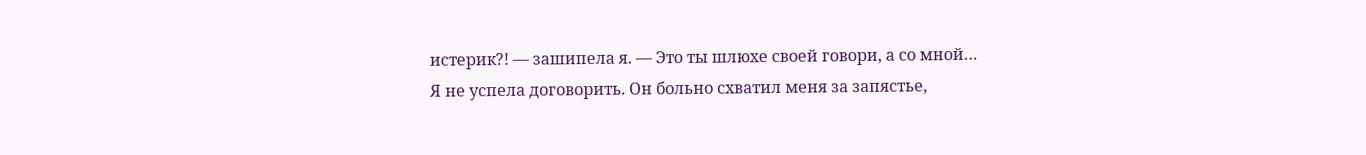истерик?! — зашипела я. — Это ты шлюхе своей говори, а со мной…
Я не успела договорить. Он больно схватил меня за запястье,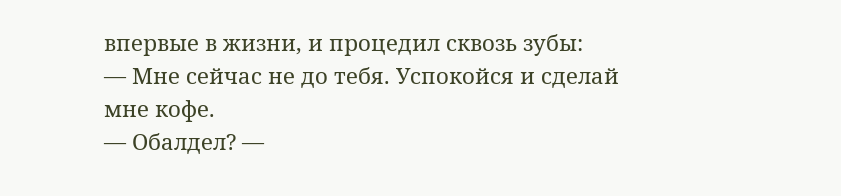впервые в жизни, и процедил сквозь зубы:
— Мне сейчас не до тебя. Успокойся и сделай мне кофе.
— Обалдел? —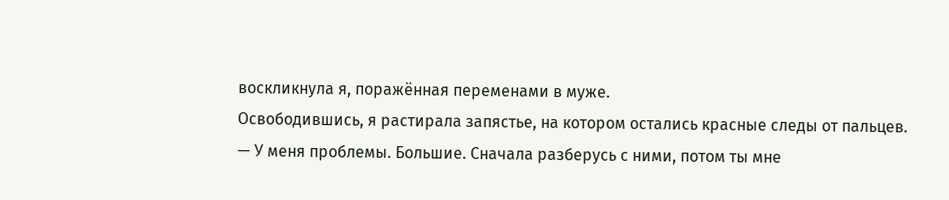воскликнула я, поражённая переменами в муже.
Освободившись, я растирала запястье, на котором остались красные следы от пальцев.
— У меня проблемы. Большие. Сначала разберусь с ними, потом ты мне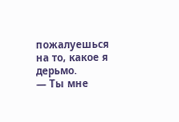пожалуешься на то, какое я дерьмо.
— Ты мне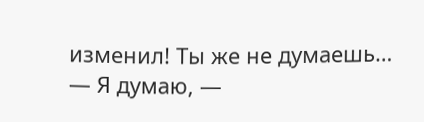изменил! Ты же не думаешь…
— Я думаю, —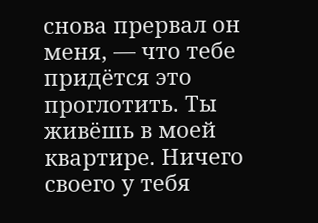снова прервал он меня, — что тебе придётся это проглотить. Ты живёшь в моей квартире. Ничего своего у тебя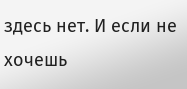здесь нет. И если не хочешь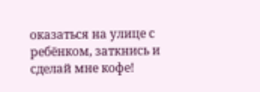оказаться на улице с ребёнком, заткнись и сделай мне кофе!